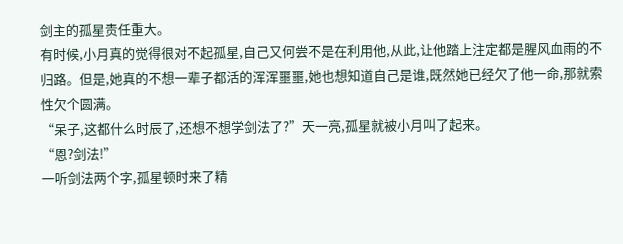剑主的孤星责任重大。
有时候,小月真的觉得很对不起孤星,自己又何尝不是在利用他,从此,让他踏上注定都是腥风血雨的不归路。但是,她真的不想一辈子都活的浑浑噩噩,她也想知道自己是谁,既然她已经欠了他一命,那就索性欠个圆满。
“呆子,这都什么时辰了,还想不想学剑法了?”天一亮,孤星就被小月叫了起来。
“恩?剑法!”
一听剑法两个字,孤星顿时来了精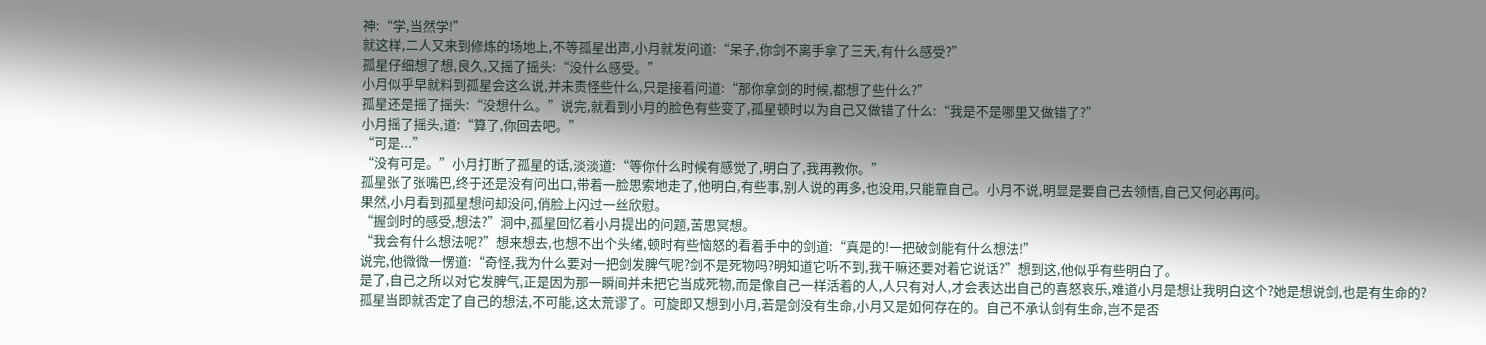神:“学,当然学!”
就这样,二人又来到修炼的场地上,不等孤星出声,小月就发问道:“呆子,你剑不离手拿了三天,有什么感受?”
孤星仔细想了想,良久,又摇了摇头:“没什么感受。”
小月似乎早就料到孤星会这么说,并未责怪些什么,只是接着问道:“那你拿剑的时候,都想了些什么?”
孤星还是摇了摇头:“没想什么。”说完,就看到小月的脸色有些变了,孤星顿时以为自己又做错了什么:“我是不是哪里又做错了?”
小月摇了摇头,道:“算了,你回去吧。”
“可是...”
“没有可是。”小月打断了孤星的话,淡淡道:“等你什么时候有感觉了,明白了,我再教你。”
孤星张了张嘴巴,终于还是没有问出口,带着一脸思索地走了,他明白,有些事,别人说的再多,也没用,只能靠自己。小月不说,明显是要自己去领悟,自己又何必再问。
果然,小月看到孤星想问却没问,俏脸上闪过一丝欣慰。
“握剑时的感受,想法?”洞中,孤星回忆着小月提出的问题,苦思冥想。
“我会有什么想法呢?”想来想去,也想不出个头绪,顿时有些恼怒的看着手中的剑道:“真是的!一把破剑能有什么想法!”
说完,他微微一愣道:“奇怪,我为什么要对一把剑发脾气呢?剑不是死物吗?明知道它听不到,我干嘛还要对着它说话?”想到这,他似乎有些明白了。
是了,自己之所以对它发脾气,正是因为那一瞬间并未把它当成死物,而是像自己一样活着的人,人只有对人,才会表达出自己的喜怒哀乐,难道小月是想让我明白这个?她是想说剑,也是有生命的?
孤星当即就否定了自己的想法,不可能,这太荒谬了。可旋即又想到小月,若是剑没有生命,小月又是如何存在的。自己不承认剑有生命,岂不是否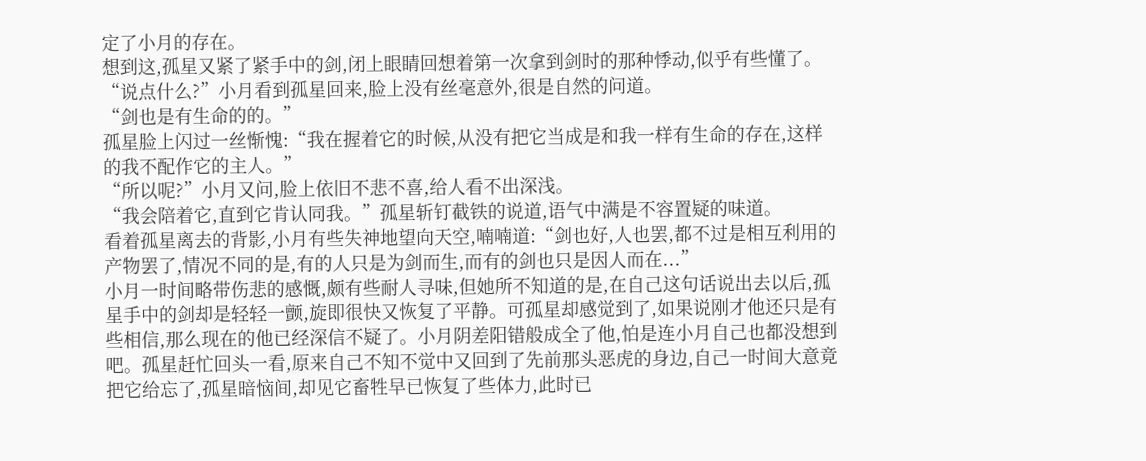定了小月的存在。
想到这,孤星又紧了紧手中的剑,闭上眼睛回想着第一次拿到剑时的那种悸动,似乎有些懂了。
“说点什么?”小月看到孤星回来,脸上没有丝毫意外,很是自然的问道。
“剑也是有生命的的。”
孤星脸上闪过一丝惭愧:“我在握着它的时候,从没有把它当成是和我一样有生命的存在,这样的我不配作它的主人。”
“所以呢?”小月又问,脸上依旧不悲不喜,给人看不出深浅。
“我会陪着它,直到它肯认同我。”孤星斩钉截铁的说道,语气中满是不容置疑的味道。
看着孤星离去的背影,小月有些失神地望向天空,喃喃道:“剑也好,人也罢,都不过是相互利用的产物罢了,情况不同的是,有的人只是为剑而生,而有的剑也只是因人而在...”
小月一时间略带伤悲的感慨,颇有些耐人寻味,但她所不知道的是,在自己这句话说出去以后,孤星手中的剑却是轻轻一颤,旋即很快又恢复了平静。可孤星却感觉到了,如果说刚才他还只是有些相信,那么现在的他已经深信不疑了。小月阴差阳错般成全了他,怕是连小月自己也都没想到吧。孤星赶忙回头一看,原来自己不知不觉中又回到了先前那头恶虎的身边,自己一时间大意竟把它给忘了,孤星暗恼间,却见它畜牲早已恢复了些体力,此时已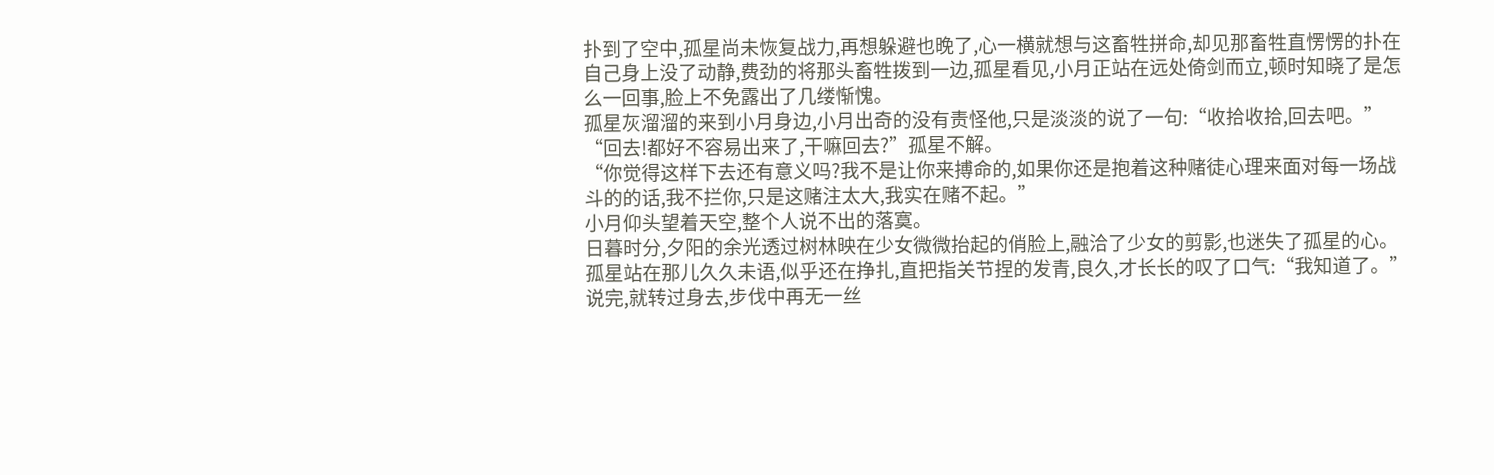扑到了空中,孤星尚未恢复战力,再想躲避也晚了,心一横就想与这畜牲拼命,却见那畜牲直愣愣的扑在自己身上没了动静,费劲的将那头畜牲拨到一边,孤星看见,小月正站在远处倚剑而立,顿时知晓了是怎么一回事,脸上不免露出了几缕惭愧。
孤星灰溜溜的来到小月身边,小月出奇的没有责怪他,只是淡淡的说了一句:“收拾收拾,回去吧。”
“回去!都好不容易出来了,干嘛回去?”孤星不解。
“你觉得这样下去还有意义吗?我不是让你来搏命的,如果你还是抱着这种赌徒心理来面对每一场战斗的的话,我不拦你,只是这赌注太大,我实在赌不起。”
小月仰头望着天空,整个人说不出的落寞。
日暮时分,夕阳的余光透过树林映在少女微微抬起的俏脸上,融洽了少女的剪影,也迷失了孤星的心。
孤星站在那儿久久未语,似乎还在挣扎,直把指关节捏的发青,良久,才长长的叹了口气:“我知道了。”
说完,就转过身去,步伐中再无一丝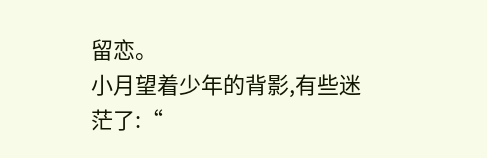留恋。
小月望着少年的背影,有些迷茫了:“